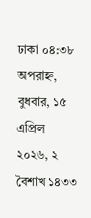ঢাকা ০৪:৩৮ অপরাহ্ন, বুধবার, ১৫ এপ্রিল ২০২৬, ২ বৈশাখ ১৪৩৩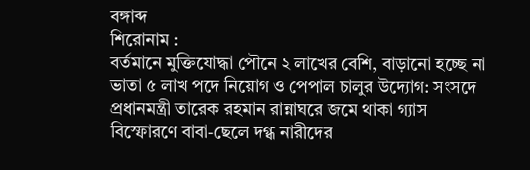বঙ্গাব্দ
শিরোনাম :
বর্তমানে মুক্তিযোদ্ধা পৌনে ২ লাখের বেশি, বাড়ানো হচ্ছে না ভাতা ৫ লাখ পদে নিয়োগ ও পেপাল চালুর উদ্যোগ: সংসদে প্রধানমন্ত্রী তারেক রহমান রান্নাঘরে জমে থাকা গ্যাস বিস্ফোরণে বাবা-ছেলে দগ্ধ নারীদের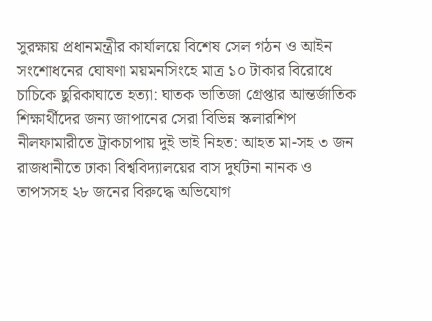সুরক্ষায় প্রধানমন্ত্রীর কার্যালয়ে বিশেষ সেল গঠন ও আইন সংশোধনের ঘোষণা ময়মনসিংহে মাত্র ১০ টাকার বিরোধে চাচিকে ছুরিকাঘাতে হত্যা: ঘাতক ভাতিজা গ্রেপ্তার আন্তর্জাতিক শিক্ষার্থীদের জন্য জাপানের সেরা বিভিন্ন স্কলারশিপ নীলফামারীতে ট্রাকচাপায় দুই ভাই নিহত: আহত মা-সহ ৩ জন রাজধানীতে ঢাকা বিশ্ববিদ্যালয়ের বাস দুর্ঘটনা নানক ও তাপসসহ ২৮ জনের বিরুদ্ধে অভিযোগ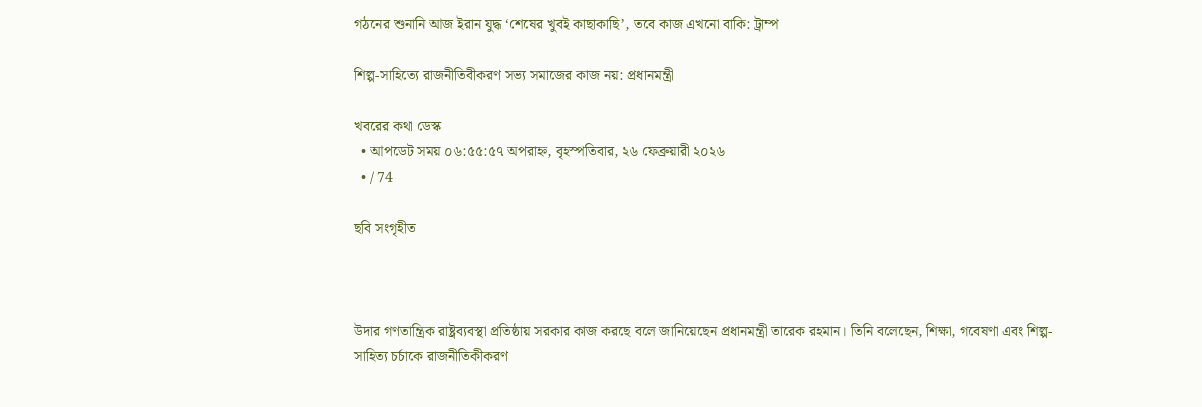গঠনের শুনানি আজ ইরান যুদ্ধ ‘শেষের খুবই কাছাকাছি’, তবে কাজ এখনো বাকি: ট্রাম্প

শিল্প-সাহিত্যে রাজনীতিবীকরণ সভ্য সমাজের কাজ নয়: প্রধানমন্ত্রী

খবরের কথা ডেস্ক
  • আপডেট সময় ০৬:৫৫:৫৭ অপরাহ্ন, বৃহস্পতিবার, ২৬ ফেব্রুয়ারী ২০২৬
  • / 74

ছবি সংগৃহীত



উদার গণতান্ত্রিক রাষ্ট্রব্যবস্থা প্রতিষ্ঠায় সরকার কাজ করছে বলে জানিয়েছেন প্রধানমন্ত্রী তারেক রহমান। তিনি বলেছেন, শিক্ষা, গবেষণা এবং শিল্প-সাহিত্য চর্চাকে রাজনীতিকীকরণ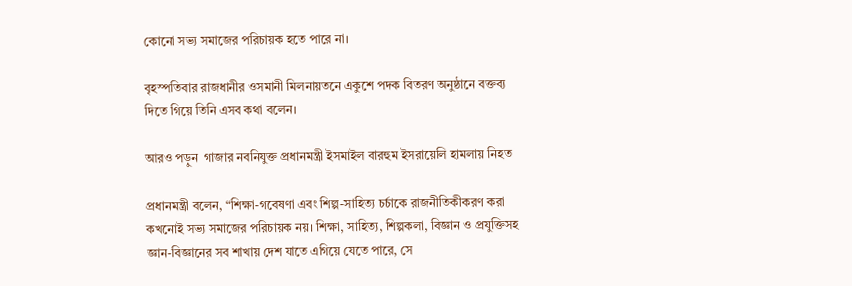কোনো সভ্য সমাজের পরিচায়ক হতে পারে না।

বৃহস্পতিবার রাজধানীর ওসমানী মিলনায়তনে একুশে পদক বিতরণ অনুষ্ঠানে বক্তব্য দিতে গিয়ে তিনি এসব কথা বলেন।

আরও পড়ুন  গাজার নবনিযুক্ত প্রধানমন্ত্রী ইসমাইল বারহুম ইসরায়েলি হামলায় নিহত

প্রধানমন্ত্রী বলেন, “শিক্ষা-গবেষণা এবং শিল্প-সাহিত্য চর্চাকে রাজনীতিকীকরণ করা কখনোই সভ্য সমাজের পরিচায়ক নয়। শিক্ষা, সাহিত্য, শিল্পকলা, বিজ্ঞান ও প্রযুক্তিসহ জ্ঞান-বিজ্ঞানের সব শাখায় দেশ যাতে এগিয়ে যেতে পারে, সে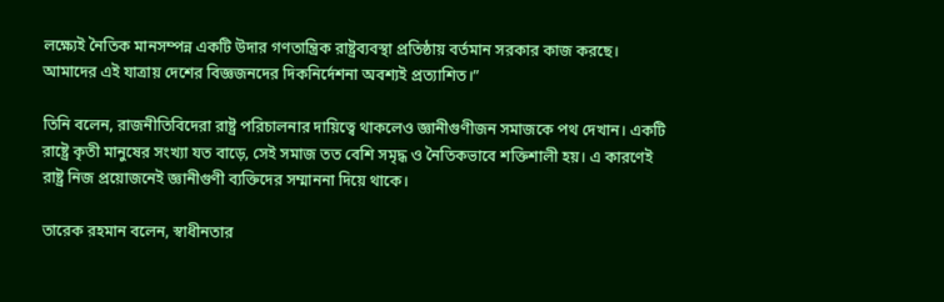লক্ষ্যেই নৈতিক মানসম্পন্ন একটি উদার গণতান্ত্রিক রাষ্ট্রব্যবস্থা প্রতিষ্ঠায় বর্তমান সরকার কাজ করছে। আমাদের এই যাত্রায় দেশের বিজ্ঞজনদের দিকনির্দেশনা অবশ্যই প্রত্যাশিত।”

তিনি বলেন, রাজনীতিবিদেরা রাষ্ট্র পরিচালনার দায়িত্বে থাকলেও জ্ঞানীগুণীজন সমাজকে পথ দেখান। একটি রাষ্ট্রে কৃতী মানুষের সংখ্যা যত বাড়ে, সেই সমাজ তত বেশি সমৃদ্ধ ও নৈতিকভাবে শক্তিশালী হয়। এ কারণেই রাষ্ট্র নিজ প্রয়োজনেই জ্ঞানীগুণী ব্যক্তিদের সম্মাননা দিয়ে থাকে।

তারেক রহমান বলেন, স্বাধীনতার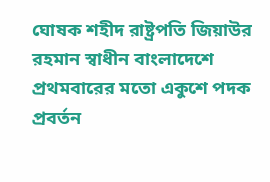ঘোষক শহীদ রাষ্ট্রপতি জিয়াউর রহমান স্বাধীন বাংলাদেশে প্রথমবারের মতো একুশে পদক প্রবর্তন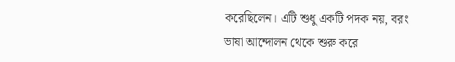করেছিলেন। এটি শুধু একটি পদক নয়, বরং ভাষা আন্দোলন থেকে শুরু করে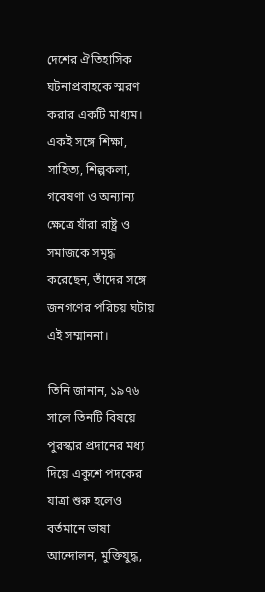দেশের ঐতিহাসিক ঘটনাপ্রবাহকে স্মরণ করার একটি মাধ্যম। একই সঙ্গে শিক্ষা, সাহিত্য, শিল্পকলা, গবেষণা ও অন্যান্য ক্ষেত্রে যাঁরা রাষ্ট্র ও সমাজকে সমৃদ্ধ করেছেন, তাঁদের সঙ্গে জনগণের পরিচয় ঘটায় এই সম্মাননা।

তিনি জানান, ১৯৭৬ সালে তিনটি বিষয়ে পুরস্কার প্রদানের মধ্য দিয়ে একুশে পদকের যাত্রা শুরু হলেও বর্তমানে ভাষা আন্দোলন, মুক্তিযুদ্ধ,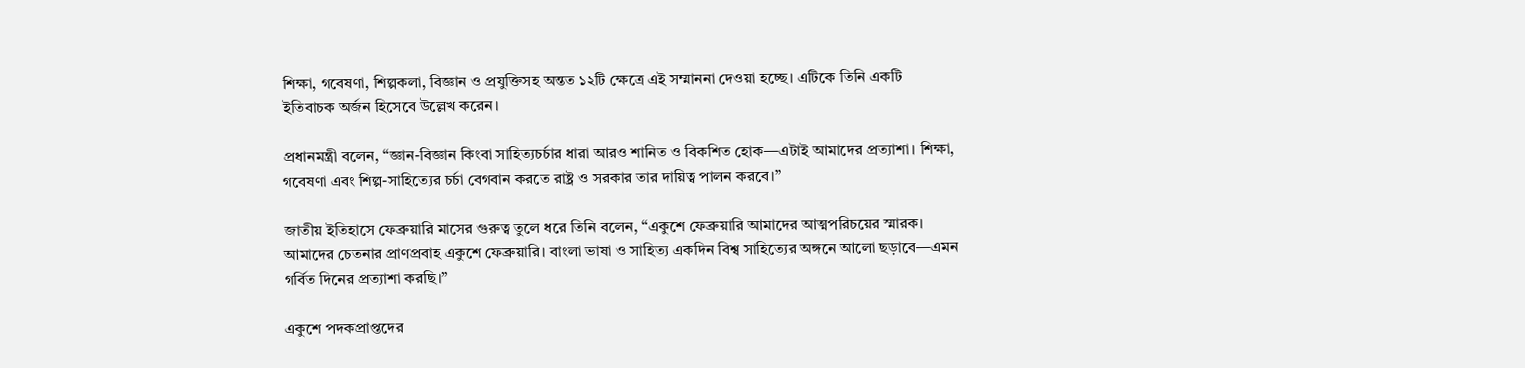শিক্ষা, গবেষণা, শিল্পকলা, বিজ্ঞান ও প্রযুক্তিসহ অন্তত ১২টি ক্ষেত্রে এই সম্মাননা দেওয়া হচ্ছে। এটিকে তিনি একটি ইতিবাচক অর্জন হিসেবে উল্লেখ করেন।

প্রধানমন্ত্রী বলেন, “জ্ঞান-বিজ্ঞান কিংবা সাহিত্যচর্চার ধারা আরও শানিত ও বিকশিত হোক—এটাই আমাদের প্রত্যাশা। শিক্ষা, গবেষণা এবং শিল্প-সাহিত্যের চর্চা বেগবান করতে রাষ্ট্র ও সরকার তার দায়িত্ব পালন করবে।”

জাতীয় ইতিহাসে ফেব্রুয়ারি মাসের গুরুত্ব তুলে ধরে তিনি বলেন, “একুশে ফেব্রুয়ারি আমাদের আত্মপরিচয়ের স্মারক। আমাদের চেতনার প্রাণপ্রবাহ একুশে ফেব্রুয়ারি। বাংলা ভাষা ও সাহিত্য একদিন বিশ্ব সাহিত্যের অঙ্গনে আলো ছড়াবে—এমন গর্বিত দিনের প্রত্যাশা করছি।”

একুশে পদকপ্রাপ্তদের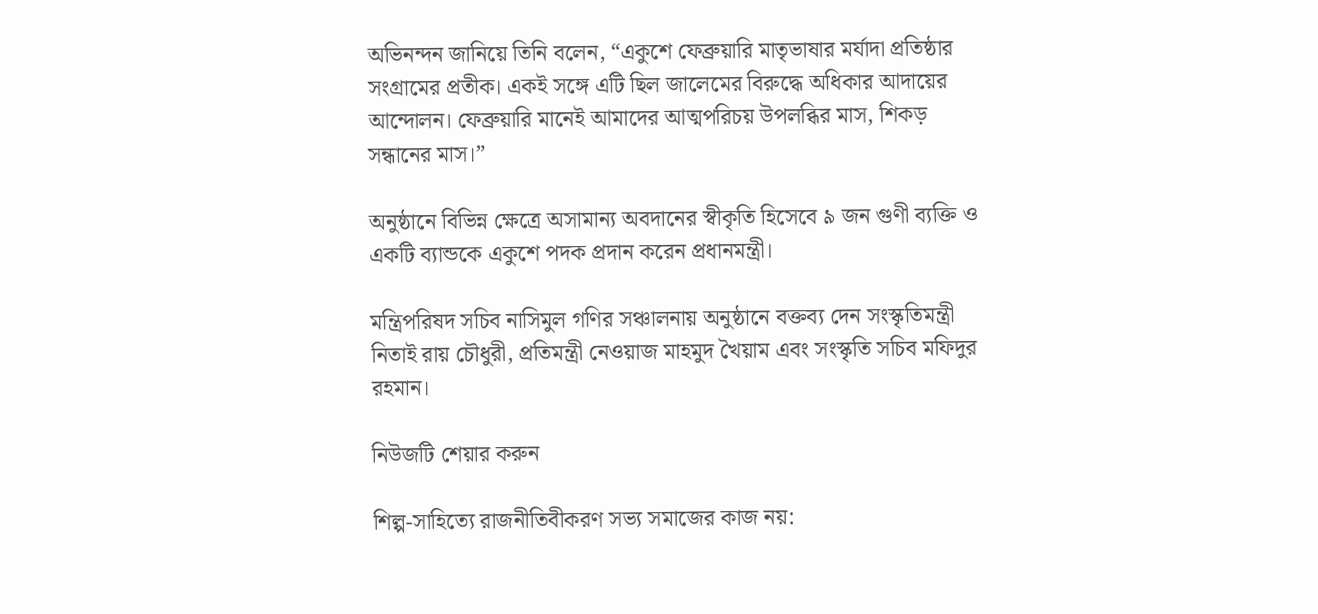অভিনন্দন জানিয়ে তিনি বলেন, “একুশে ফেব্রুয়ারি মাতৃভাষার মর্যাদা প্রতিষ্ঠার সংগ্রামের প্রতীক। একই সঙ্গে এটি ছিল জালেমের বিরুদ্ধে অধিকার আদায়ের আন্দোলন। ফেব্রুয়ারি মানেই আমাদের আত্মপরিচয় উপলব্ধির মাস, শিকড় সন্ধানের মাস।”

অনুষ্ঠানে বিভিন্ন ক্ষেত্রে অসামান্য অবদানের স্বীকৃতি হিসেবে ৯ জন গুণী ব্যক্তি ও একটি ব্যান্ডকে একুশে পদক প্রদান করেন প্রধানমন্ত্রী।

মন্ত্রিপরিষদ সচিব নাসিমুল গণির সঞ্চালনায় অনুষ্ঠানে বক্তব্য দেন সংস্কৃতিমন্ত্রী নিতাই রায় চৌধুরী, প্রতিমন্ত্রী নেওয়াজ মাহমুদ খৈয়াম এবং সংস্কৃতি সচিব মফিদুর রহমান।

নিউজটি শেয়ার করুন

শিল্প-সাহিত্যে রাজনীতিবীকরণ সভ্য সমাজের কাজ নয়: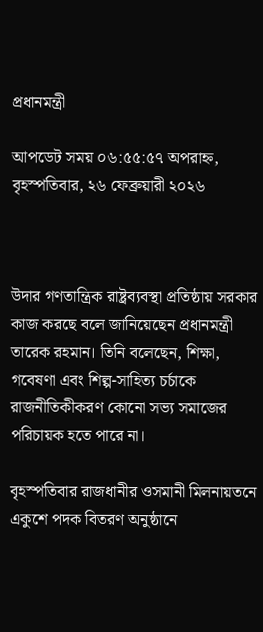প্রধানমন্ত্রী

আপডেট সময় ০৬:৫৫:৫৭ অপরাহ্ন, বৃহস্পতিবার, ২৬ ফেব্রুয়ারী ২০২৬



উদার গণতান্ত্রিক রাষ্ট্রব্যবস্থা প্রতিষ্ঠায় সরকার কাজ করছে বলে জানিয়েছেন প্রধানমন্ত্রী তারেক রহমান। তিনি বলেছেন, শিক্ষা, গবেষণা এবং শিল্প-সাহিত্য চর্চাকে রাজনীতিকীকরণ কোনো সভ্য সমাজের পরিচায়ক হতে পারে না।

বৃহস্পতিবার রাজধানীর ওসমানী মিলনায়তনে একুশে পদক বিতরণ অনুষ্ঠানে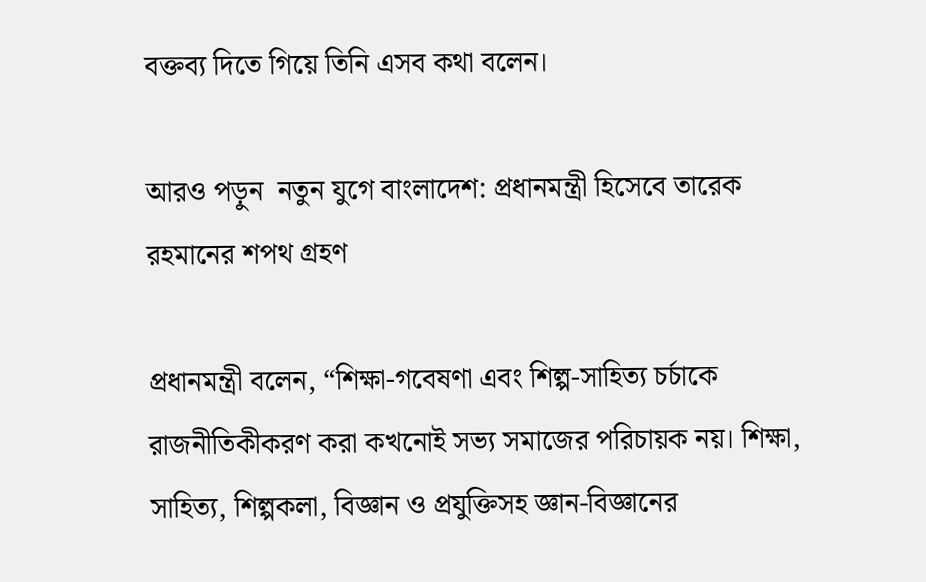বক্তব্য দিতে গিয়ে তিনি এসব কথা বলেন।

আরও পড়ুন  নতুন যুগে বাংলাদেশ: প্রধানমন্ত্রী হিসেবে তারেক রহমানের শপথ গ্রহণ

প্রধানমন্ত্রী বলেন, “শিক্ষা-গবেষণা এবং শিল্প-সাহিত্য চর্চাকে রাজনীতিকীকরণ করা কখনোই সভ্য সমাজের পরিচায়ক নয়। শিক্ষা, সাহিত্য, শিল্পকলা, বিজ্ঞান ও প্রযুক্তিসহ জ্ঞান-বিজ্ঞানের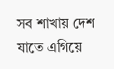সব শাখায় দেশ যাতে এগিয়ে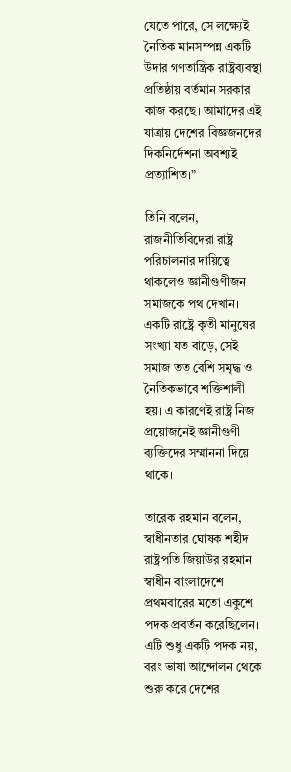যেতে পারে, সে লক্ষ্যেই নৈতিক মানসম্পন্ন একটি উদার গণতান্ত্রিক রাষ্ট্রব্যবস্থা প্রতিষ্ঠায় বর্তমান সরকার কাজ করছে। আমাদের এই যাত্রায় দেশের বিজ্ঞজনদের দিকনির্দেশনা অবশ্যই প্রত্যাশিত।”

তিনি বলেন, রাজনীতিবিদেরা রাষ্ট্র পরিচালনার দায়িত্বে থাকলেও জ্ঞানীগুণীজন সমাজকে পথ দেখান। একটি রাষ্ট্রে কৃতী মানুষের সংখ্যা যত বাড়ে, সেই সমাজ তত বেশি সমৃদ্ধ ও নৈতিকভাবে শক্তিশালী হয়। এ কারণেই রাষ্ট্র নিজ প্রয়োজনেই জ্ঞানীগুণী ব্যক্তিদের সম্মাননা দিয়ে থাকে।

তারেক রহমান বলেন, স্বাধীনতার ঘোষক শহীদ রাষ্ট্রপতি জিয়াউর রহমান স্বাধীন বাংলাদেশে প্রথমবারের মতো একুশে পদক প্রবর্তন করেছিলেন। এটি শুধু একটি পদক নয়, বরং ভাষা আন্দোলন থেকে শুরু করে দেশের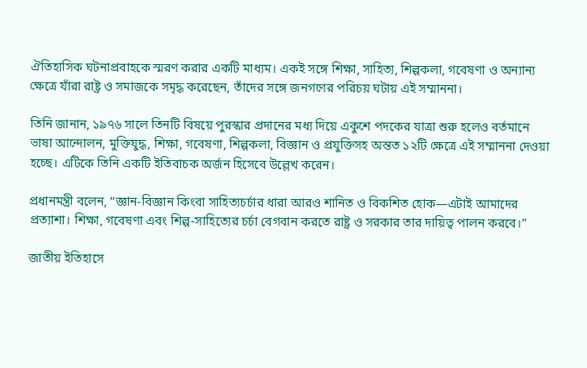ঐতিহাসিক ঘটনাপ্রবাহকে স্মরণ করার একটি মাধ্যম। একই সঙ্গে শিক্ষা, সাহিত্য, শিল্পকলা, গবেষণা ও অন্যান্য ক্ষেত্রে যাঁরা রাষ্ট্র ও সমাজকে সমৃদ্ধ করেছেন, তাঁদের সঙ্গে জনগণের পরিচয় ঘটায় এই সম্মাননা।

তিনি জানান, ১৯৭৬ সালে তিনটি বিষয়ে পুরস্কার প্রদানের মধ্য দিয়ে একুশে পদকের যাত্রা শুরু হলেও বর্তমানে ভাষা আন্দোলন, মুক্তিযুদ্ধ, শিক্ষা, গবেষণা, শিল্পকলা, বিজ্ঞান ও প্রযুক্তিসহ অন্তত ১২টি ক্ষেত্রে এই সম্মাননা দেওয়া হচ্ছে। এটিকে তিনি একটি ইতিবাচক অর্জন হিসেবে উল্লেখ করেন।

প্রধানমন্ত্রী বলেন, “জ্ঞান-বিজ্ঞান কিংবা সাহিত্যচর্চার ধারা আরও শানিত ও বিকশিত হোক—এটাই আমাদের প্রত্যাশা। শিক্ষা, গবেষণা এবং শিল্প-সাহিত্যের চর্চা বেগবান করতে রাষ্ট্র ও সরকার তার দায়িত্ব পালন করবে।”

জাতীয় ইতিহাসে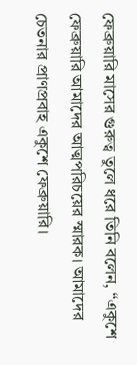ফেব্রুয়ারি মাসের গুরুত্ব তুলে ধরে তিনি বলেন, “একুশে ফেব্রুয়ারি আমাদের আত্মপরিচয়ের স্মারক। আমাদের চেতনার প্রাণপ্রবাহ একুশে ফেব্রুয়ারি।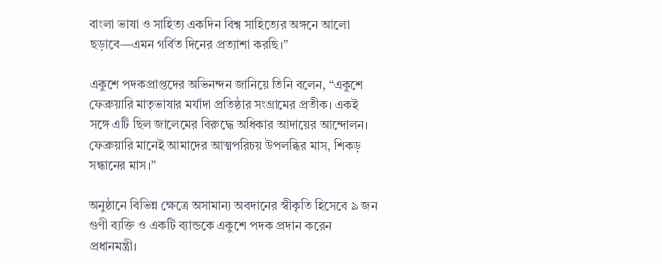বাংলা ভাষা ও সাহিত্য একদিন বিশ্ব সাহিত্যের অঙ্গনে আলো ছড়াবে—এমন গর্বিত দিনের প্রত্যাশা করছি।”

একুশে পদকপ্রাপ্তদের অভিনন্দন জানিয়ে তিনি বলেন, “একুশে ফেব্রুয়ারি মাতৃভাষার মর্যাদা প্রতিষ্ঠার সংগ্রামের প্রতীক। একই সঙ্গে এটি ছিল জালেমের বিরুদ্ধে অধিকার আদায়ের আন্দোলন। ফেব্রুয়ারি মানেই আমাদের আত্মপরিচয় উপলব্ধির মাস, শিকড় সন্ধানের মাস।”

অনুষ্ঠানে বিভিন্ন ক্ষেত্রে অসামান্য অবদানের স্বীকৃতি হিসেবে ৯ জন গুণী ব্যক্তি ও একটি ব্যান্ডকে একুশে পদক প্রদান করেন প্রধানমন্ত্রী।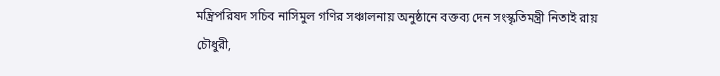মন্ত্রিপরিষদ সচিব নাসিমুল গণির সঞ্চালনায় অনুষ্ঠানে বক্তব্য দেন সংস্কৃতিমন্ত্রী নিতাই রায় চৌধুরী,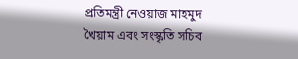প্রতিমন্ত্রী নেওয়াজ মাহমুদ খৈয়াম এবং সংস্কৃতি সচিব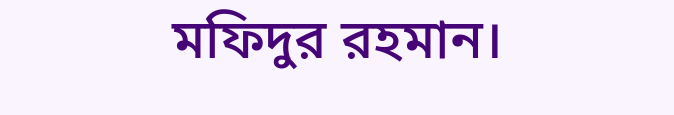মফিদুর রহমান।